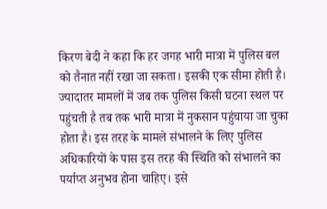किरण बेदी ने कहा कि हर जगह भारी मात्रा में पुलिस बल को तैनात नहीं रखा जा सकता। इसकी एक सीमा होती है। ज्यादातर मामलों में जब तक पुलिस किसी घटना स्थल पर पहुंचती है तब तक भारी मात्रा में नुकसान पहुंचाया जा चुका होता है। इस तरह के मामले संभालने के लिए पुलिस अधिकारियों के पास इस तरह की स्थिति को संभालने का पर्याप्त अनुभव होना चाहिए। इसे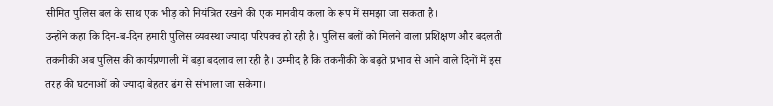सीमित पुलिस बल के साथ एक भीड़ को नियंत्रित रखने की एक मानवीय कला के रूप में समझा जा सकता है।
उन्होंने कहा कि दिन-ब-दिन हमारी पुलिस व्यवस्था ज्यादा परिपक्व हो रही है। पुलिस बलों को मिलने वाला प्रशिक्षण और बदलती तकनीकी अब पुलिस की कार्यप्रणाली में बड़ा बदलाव ला रही है। उम्मीद है कि तकनीकी के बढ़ते प्रभाव से आने वाले दिनों में इस तरह की घटनाओं को ज्यादा बेहतर ढंग से संभाला जा सकेगा।